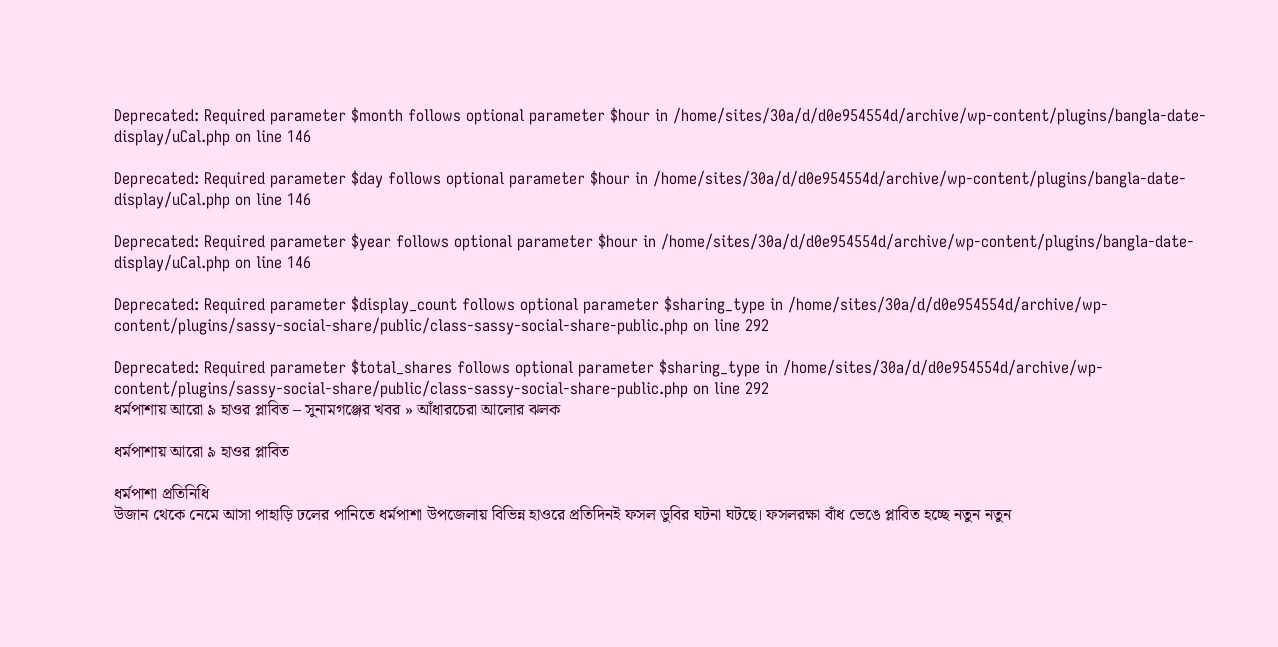Deprecated: Required parameter $month follows optional parameter $hour in /home/sites/30a/d/d0e954554d/archive/wp-content/plugins/bangla-date-display/uCal.php on line 146

Deprecated: Required parameter $day follows optional parameter $hour in /home/sites/30a/d/d0e954554d/archive/wp-content/plugins/bangla-date-display/uCal.php on line 146

Deprecated: Required parameter $year follows optional parameter $hour in /home/sites/30a/d/d0e954554d/archive/wp-content/plugins/bangla-date-display/uCal.php on line 146

Deprecated: Required parameter $display_count follows optional parameter $sharing_type in /home/sites/30a/d/d0e954554d/archive/wp-content/plugins/sassy-social-share/public/class-sassy-social-share-public.php on line 292

Deprecated: Required parameter $total_shares follows optional parameter $sharing_type in /home/sites/30a/d/d0e954554d/archive/wp-content/plugins/sassy-social-share/public/class-sassy-social-share-public.php on line 292
ধর্মপাশায় আরো ৯ হাওর প্লাবিত – সুনামগঞ্জের খবর » আঁধারচেরা আলোর ঝলক

ধর্মপাশায় আরো ৯ হাওর প্লাবিত

ধর্মপাশা প্রতিনিধি
উজান থেকে নেমে আসা পাহাড়ি ঢলের পানিতে ধর্মপাশা উপজেলায় বিভিন্ন হাওরে প্রতিদিনই ফসল ডুবির ঘটনা ঘটছে। ফসলরক্ষা বাঁধ ভেঙে প্লাবিত হচ্ছে নতুন নতুন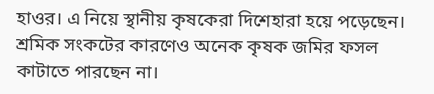হাওর। এ নিয়ে স্থানীয় কৃষকেরা দিশেহারা হয়ে পড়েছেন। শ্রমিক সংকটের কারণেও অনেক কৃষক জমির ফসল কাটাতে পারছেন না।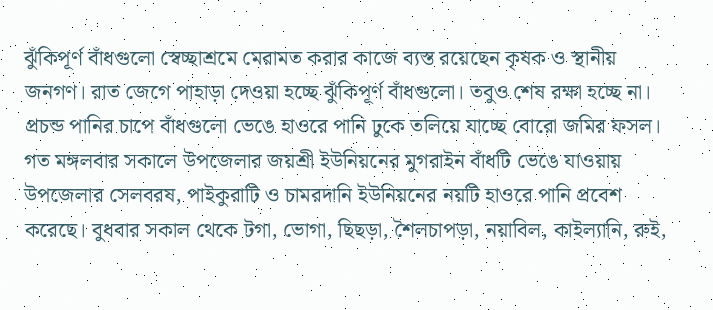ঝুঁকিপূর্ণ বাঁধগুলো স্বেচ্ছাশ্রমে মেরামত করার কাজে ব্যস্ত রয়েছেন কৃষক ও স্থানীয় জনগণ। রাত জেগে পাহাড়া দেওয়া হচ্ছে ঝুঁকিপূর্ণ বাঁধগুলো। তবুও শেষ রক্ষা হচ্ছে না। প্রচন্ড পানির চাপে বাঁধগুলো ভেঙে হাওরে পানি ঢুকে তলিয়ে যাচ্ছে বোরো জমির ফসল।
গত মঙ্গলবার সকালে উপজেলার জয়শ্রী ইউনিয়নের মুগরাইন বাঁধটি ভেঙে যাওয়ায় উপজেলার সেলবরষ, পাইকুরাটি ও চামরদানি ইউনিয়নের নয়টি হাওরে পানি প্রবেশ করেছে। বুধবার সকাল থেকে টগা, ভোগা, ছিছড়া, শৈলচাপড়া, নয়াবিল, কাইল্যানি, রুই,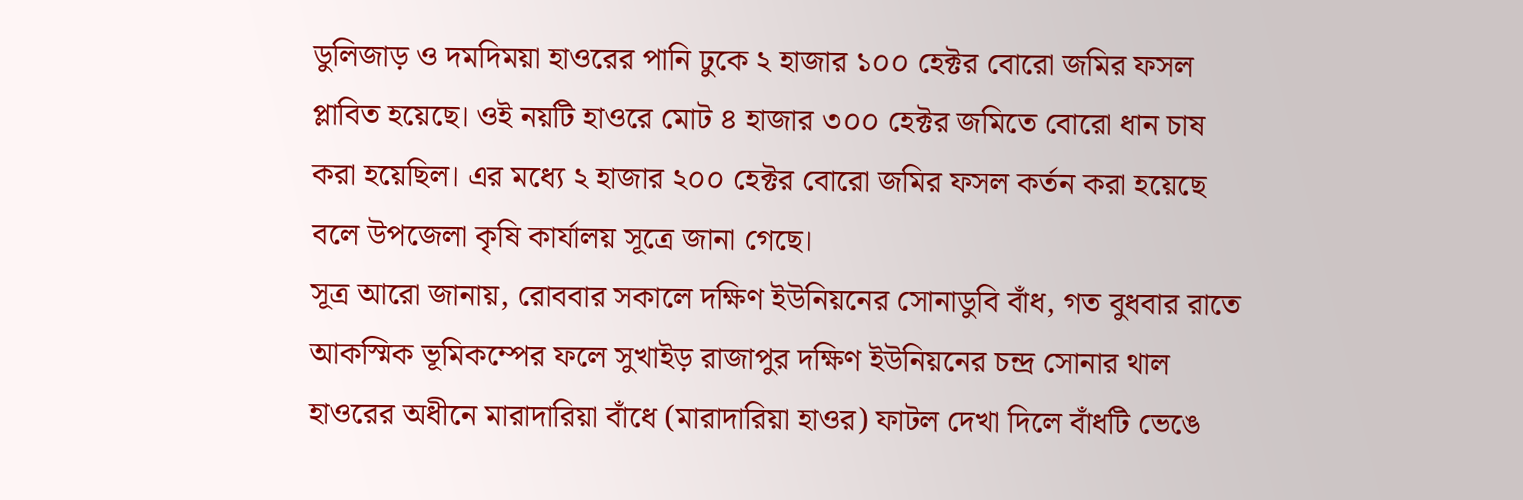ডুলিজাড় ও দমদিময়া হাওরের পানি ঢুকে ২ হাজার ১০০ হেক্টর বোরো জমির ফসল প্লাবিত হয়েছে। ওই নয়টি হাওরে মোট ৪ হাজার ৩০০ হেক্টর জমিতে বোরো ধান চাষ করা হয়েছিল। এর মধ্যে ২ হাজার ২০০ হেক্টর বোরো জমির ফসল কর্তন করা হয়েছে বলে উপজেলা কৃষি কার্যালয় সূত্রে জানা গেছে।
সূত্র আরো জানায়, রোববার সকালে দক্ষিণ ইউনিয়নের সোনাডুবি বাঁধ, গত বুধবার রাতে আকস্মিক ভূমিকম্পের ফলে সুখাইড় রাজাপুর দক্ষিণ ইউনিয়নের চন্দ্র সোনার থাল হাওরের অধীনে মারাদারিয়া বাঁধে (মারাদারিয়া হাওর) ফাটল দেখা দিলে বাঁধটি ভেঙে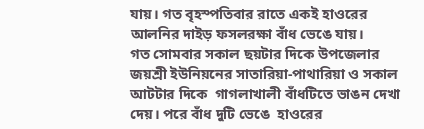যায়। গত বৃহস্পতিবার রাতে একই হাওরের আলনির দাইড় ফসলরক্ষা বাঁধ ভেঙে যায়।
গত সোমবার সকাল ছয়টার দিকে উপজেলার জয়শ্রী ইউনিয়নের সাতারিয়া-পাথারিয়া ও সকাল আটটার দিকে  গাগলাখালী বাঁধটিতে ভাঙন দেখা দেয়। পরে বাঁধ দুটি ভেঙে  হাওরের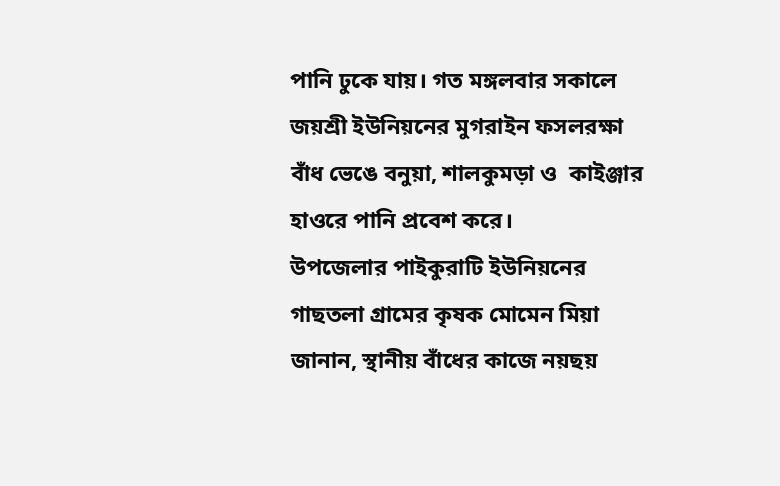পানি ঢুকে যায়। গত মঙ্গলবার সকালে জয়শ্রী ইউনিয়নের মুগরাইন ফসলরক্ষা বাঁধ ভেঙে বনুয়া, শালকুমড়া ও  কাইঞ্জার হাওরে পানি প্রবেশ করে।
উপজেলার পাইকুরাটি ইউনিয়নের গাছতলা গ্রামের কৃষক মোমেন মিয়া জানান, স্থানীয় বাঁধের কাজে নয়ছয়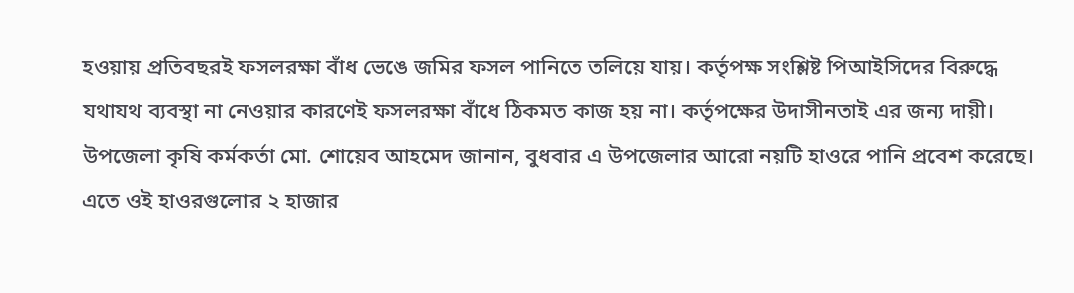হওয়ায় প্রতিবছরই ফসলরক্ষা বাঁধ ভেঙে জমির ফসল পানিতে তলিয়ে যায়। কর্তৃপক্ষ সংশ্লিষ্ট পিআইসিদের বিরুদ্ধে যথাযথ ব্যবস্থা না নেওয়ার কারণেই ফসলরক্ষা বাঁধে ঠিকমত কাজ হয় না। কর্তৃপক্ষের উদাসীনতাই এর জন্য দায়ী।
উপজেলা কৃষি কর্মকর্তা মো. শোয়েব আহমেদ জানান, বুধবার এ উপজেলার আরো নয়টি হাওরে পানি প্রবেশ করেছে। এতে ওই হাওরগুলোর ২ হাজার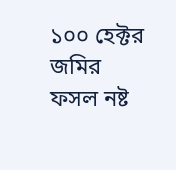১০০ হেক্টর জমির ফসল নষ্ট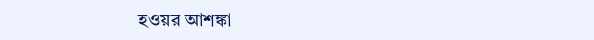হওয়র আশঙ্কা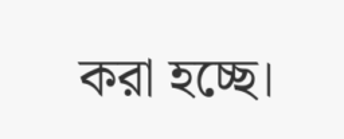করা হচ্ছে।